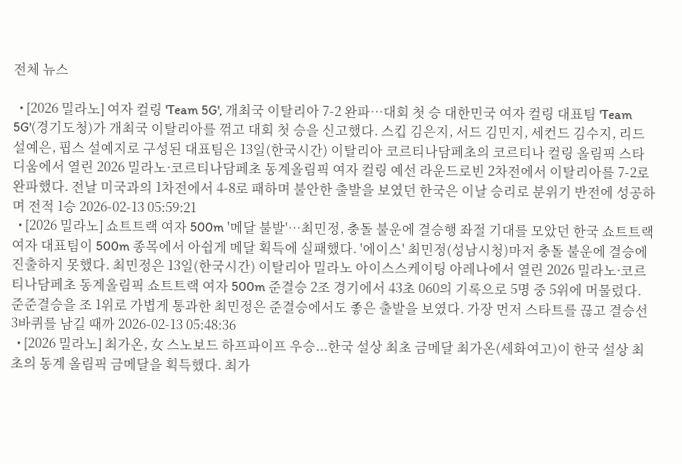전체 뉴스

  • [2026 밀라노] 여자 컬링 'Team 5G', 개최국 이탈리아 7-2 완파…대회 첫 승 대한민국 여자 컬링 대표팀 'Team 5G'(경기도청)가 개최국 이탈리아를 꺾고 대회 첫 승을 신고했다. 스킵 김은지, 서드 김민지, 세컨드 김수지, 리드 설예은, 핍스 설예지로 구성된 대표팀은 13일(한국시간) 이탈리아 코르티나담페초의 코르티나 컬링 올림픽 스타디움에서 열린 2026 밀라노·코르티나담페초 동계올림픽 여자 컬링 예선 라운드로빈 2차전에서 이탈리아를 7-2로 완파했다. 전날 미국과의 1차전에서 4-8로 패하며 불안한 출발을 보였던 한국은 이날 승리로 분위기 반전에 성공하며 전적 1승 2026-02-13 05:59:21
  • [2026 밀라노] 쇼트트랙 여자 500m '메달 불발'…최민정, 충돌 불운에 결승행 좌절 기대를 모았던 한국 쇼트트랙 여자 대표팀이 500m 종목에서 아쉽게 메달 획득에 실패했다. '에이스' 최민정(성남시청)마저 충돌 불운에 결승에 진출하지 못했다. 최민정은 13일(한국시간) 이탈리아 밀라노 아이스스케이팅 아레나에서 열린 2026 밀라노·코르티나담페초 동계올림픽 쇼트트랙 여자 500m 준결승 2조 경기에서 43초 060의 기록으로 5명 중 5위에 머물렀다. 준준결승을 조 1위로 가볍게 통과한 최민정은 준결승에서도 좋은 출발을 보였다. 가장 먼저 스타트를 끊고 결승선 3바퀴를 남길 때까 2026-02-13 05:48:36
  • [2026 밀라노] 최가온, 女 스노보드 하프파이프 우승...한국 설상 최초 금메달 최가온(세화여고)이 한국 설상 최초의 동계 올림픽 금메달을 획득했다. 최가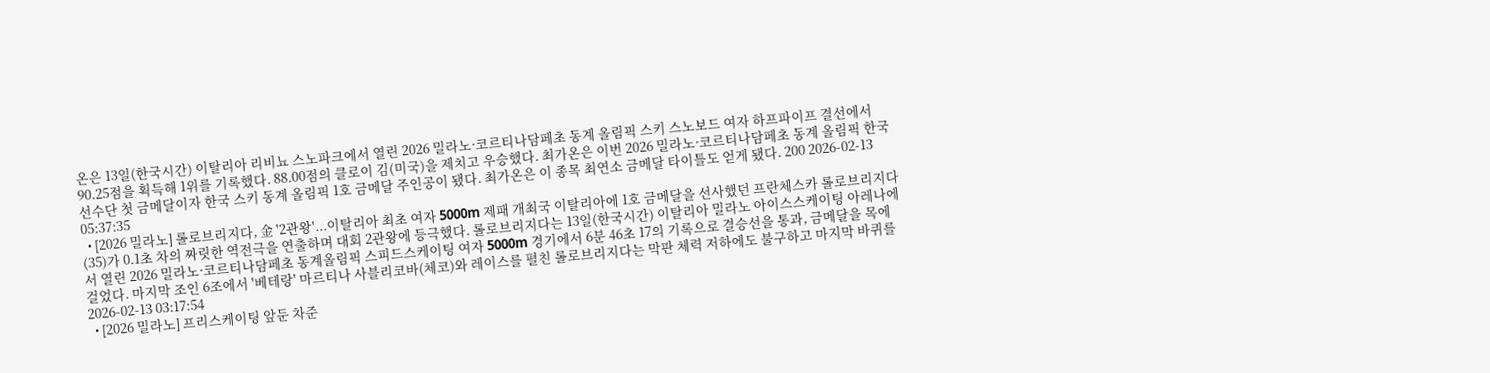온은 13일(한국시간) 이탈리아 리비뇨 스노파크에서 열린 2026 밀라노·코르티나담페초 동계 올림픽 스키 스노보드 여자 하프파이프 결선에서 90.25점을 획득해 1위를 기록했다. 88.00점의 클로이 김(미국)을 제치고 우승했다. 최가온은 이번 2026 밀라노·코르티나담페초 동계 올림픽 한국 선수단 첫 금메달이자 한국 스키 동계 올림픽 1호 금메달 주인공이 됐다. 최가온은 이 종목 최연소 금메달 타이틀도 얻게 됐다. 200 2026-02-13 05:37:35
  • [2026 밀라노] 롤로브리지다, 金 '2관왕'...이탈리아 최초 여자 5000m 제패 개최국 이탈리아에 1호 금메달을 선사했던 프란체스카 롤로브리지다(35)가 0.1초 차의 짜릿한 역전극을 연출하며 대회 2관왕에 등극했다. 롤로브리지다는 13일(한국시간) 이탈리아 밀라노 아이스스케이팅 아레나에서 열린 2026 밀라노·코르티나담페초 동계올림픽 스피드스케이팅 여자 5000m 경기에서 6분 46초 17의 기록으로 결승선을 통과, 금메달을 목에 걸었다. 마지막 조인 6조에서 '베테랑' 마르티나 사블리코바(체코)와 레이스를 펼친 롤로브리지다는 막판 체력 저하에도 불구하고 마지막 바퀴를 2026-02-13 03:17:54
  • [2026 밀라노] 프리스케이팅 앞둔 차준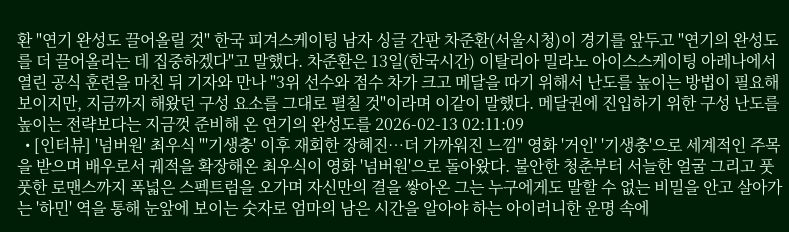환 "연기 완성도 끌어올릴 것" 한국 피겨스케이팅 남자 싱글 간판 차준환(서울시청)이 경기를 앞두고 "연기의 완성도를 더 끌어올리는 데 집중하겠다"고 말했다. 차준환은 13일(한국시간) 이탈리아 밀라노 아이스스케이팅 아레나에서 열린 공식 훈련을 마친 뒤 기자와 만나 "3위 선수와 점수 차가 크고 메달을 따기 위해서 난도를 높이는 방법이 필요해 보이지만, 지금까지 해왔던 구성 요소를 그대로 펼칠 것"이라며 이같이 말했다. 메달권에 진입하기 위한 구성 난도를 높이는 전략보다는 지금껏 준비해 온 연기의 완성도를 2026-02-13 02:11:09
  • [인터뷰] '넘버원' 최우식 "'기생충' 이후 재회한 장혜진…더 가까워진 느낌" 영화 '거인' '기생충'으로 세계적인 주목을 받으며 배우로서 궤적을 확장해온 최우식이 영화 '넘버원'으로 돌아왔다. 불안한 청춘부터 서늘한 얼굴 그리고 풋풋한 로맨스까지 폭넓은 스펙트럼을 오가며 자신만의 결을 쌓아온 그는 누구에게도 말할 수 없는 비밀을 안고 살아가는 '하민' 역을 통해 눈앞에 보이는 숫자로 엄마의 남은 시간을 알아야 하는 아이러니한 운명 속에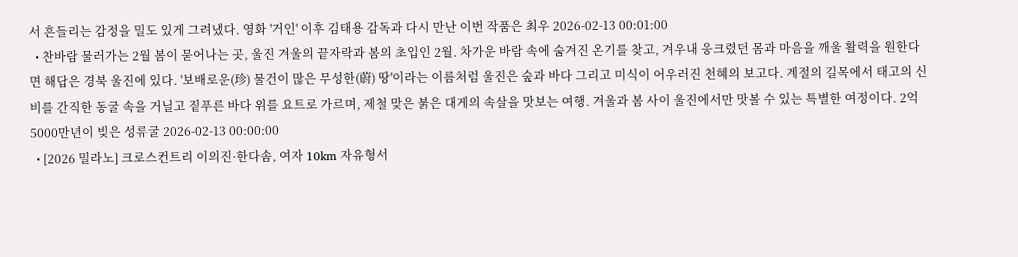서 흔들리는 감정을 밀도 있게 그려냈다. 영화 '거인' 이후 김태용 감독과 다시 만난 이번 작품은 최우 2026-02-13 00:01:00
  • 찬바람 물러가는 2월 봄이 묻어나는 곳, 울진 겨울의 끝자락과 봄의 초입인 2월. 차가운 바람 속에 숨겨진 온기를 찾고, 겨우내 웅크렸던 몸과 마음을 깨울 활력을 원한다면 해답은 경북 울진에 있다. '보배로운(珍) 물건이 많은 무성한(蔚) 땅'이라는 이름처럼 울진은 숲과 바다 그리고 미식이 어우러진 천혜의 보고다. 계절의 길목에서 태고의 신비를 간직한 동굴 속을 거닐고 짙푸른 바다 위를 요트로 가르며, 제철 맞은 붉은 대게의 속살을 맛보는 여행. 겨울과 봄 사이 울진에서만 맛볼 수 있는 특별한 여정이다. 2억5000만년이 빚은 성류굴 2026-02-13 00:00:00
  • [2026 밀라노] 크로스컨트리 이의진·한다솜, 여자 10km 자유형서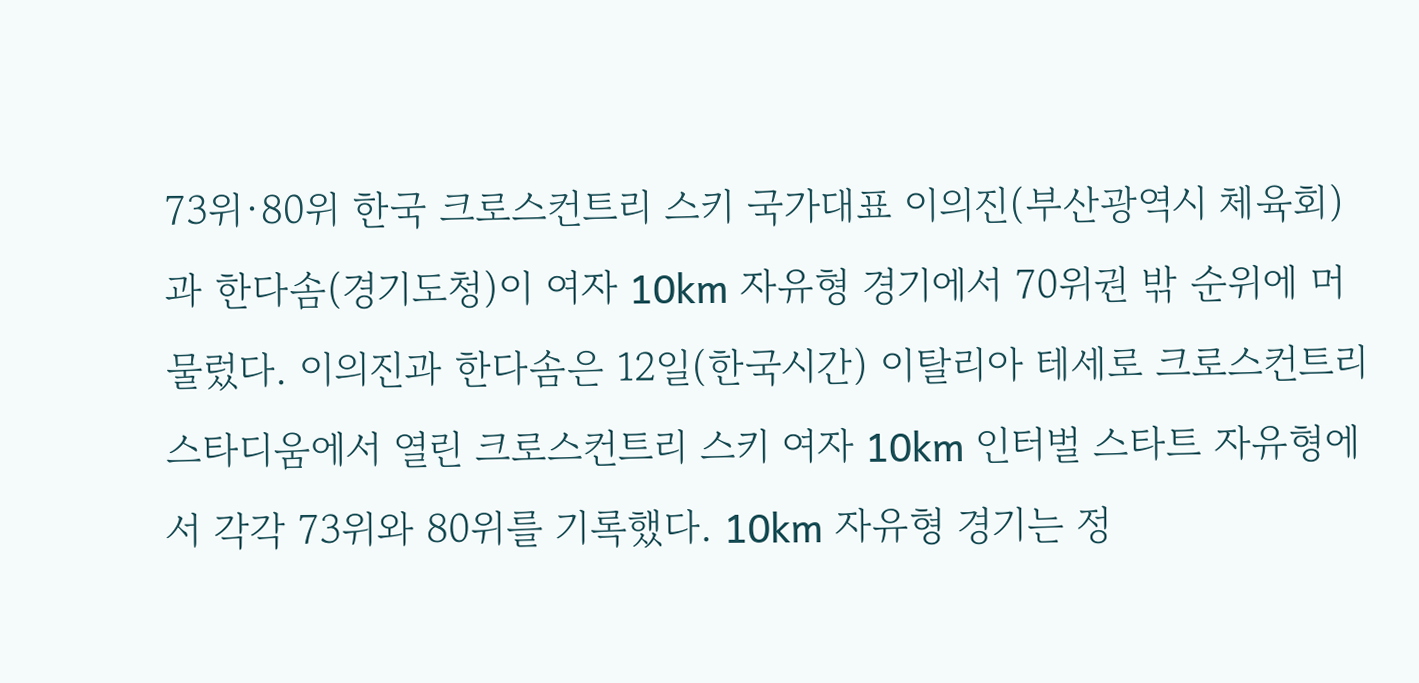73위·80위 한국 크로스컨트리 스키 국가대표 이의진(부산광역시 체육회)과 한다솜(경기도청)이 여자 10km 자유형 경기에서 70위권 밖 순위에 머물렀다. 이의진과 한다솜은 12일(한국시간) 이탈리아 테세로 크로스컨트리 스타디움에서 열린 크로스컨트리 스키 여자 10km 인터벌 스타트 자유형에서 각각 73위와 80위를 기록했다. 10km 자유형 경기는 정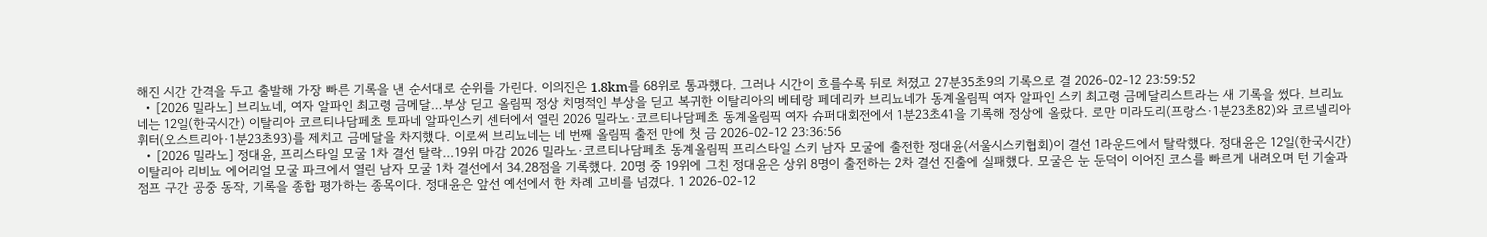해진 시간 간격을 두고 출발해 가장 빠른 기록을 낸 순서대로 순위를 가린다. 이의진은 1.8km를 68위로 통과했다. 그러나 시간이 흐를수록 뒤로 처졌고 27분35초9의 기록으로 결 2026-02-12 23:59:52
  • [2026 밀라노] 브리뇨네, 여자 알파인 최고령 금메달…부상 딛고 올림픽 정상 치명적인 부상을 딛고 복귀한 이탈리아의 베테랑 페데리카 브리뇨네가 동계올림픽 여자 알파인 스키 최고령 금메달리스트라는 새 기록을 썼다. 브리뇨네는 12일(한국시간) 이탈리아 코르티나담페초 토파네 알파인스키 센터에서 열린 2026 밀라노·코르티나담페초 동계올림픽 여자 슈퍼대회전에서 1분23초41을 기록해 정상에 올랐다. 로만 미라도리(프랑스·1분23초82)와 코르넬리아 휘터(오스트리아·1분23초93)를 제치고 금메달을 차지했다. 이로써 브리뇨네는 네 번째 올림픽 출전 만에 첫 금 2026-02-12 23:36:56
  • [2026 밀라노] 정대윤, 프리스타일 모굴 1차 결선 탈락…19위 마감 2026 밀라노·코르티나담페초 동계올림픽 프리스타일 스키 남자 모굴에 출전한 정대윤(서울시스키협회)이 결선 1라운드에서 탈락했다. 정대윤은 12일(한국시간) 이탈리아 리비뇨 에어리얼 모굴 파크에서 열린 남자 모굴 1차 결선에서 34.28점을 기록했다. 20명 중 19위에 그친 정대윤은 상위 8명이 출전하는 2차 결선 진출에 실패했다. 모굴은 눈 둔덕이 이어진 코스를 빠르게 내려오며 턴 기술과 점프 구간 공중 동작, 기록을 종합 평가하는 종목이다. 정대윤은 앞선 예선에서 한 차례 고비를 넘겼다. 1 2026-02-12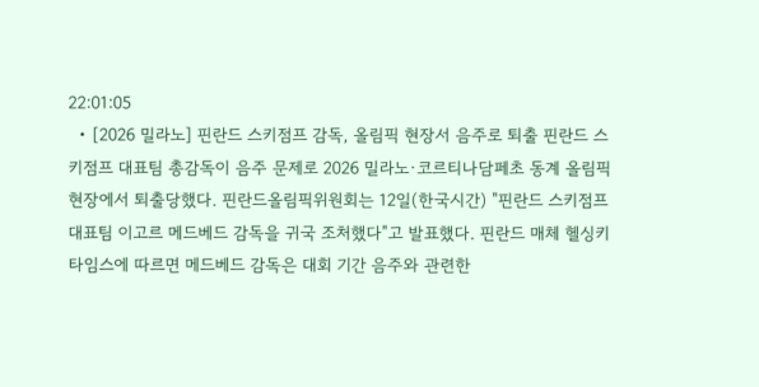22:01:05
  • [2026 밀라노] 핀란드 스키점프 감독, 올림픽 현장서 음주로 퇴출 핀란드 스키점프 대표팀 총감독이 음주 문제로 2026 밀라노·코르티나담페초 동계 올림픽 현장에서 퇴출당했다. 핀란드올림픽위원회는 12일(한국시간) "핀란드 스키점프 대표팀 이고르 메드베드 감독을 귀국 조처했다"고 발표했다. 핀란드 매체 헬싱키 타임스에 따르면 메드베드 감독은 대회 기간 음주와 관련한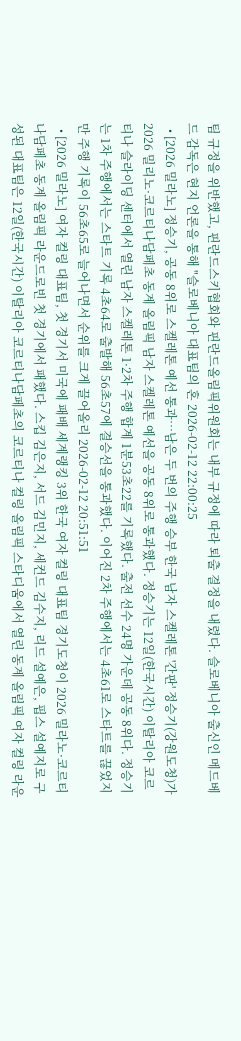팀 규정을 위반했고, 핀란드스키협회와 핀란드올림픽위원회는 내부 규정에 따라 퇴출 결정을 내렸다. 슬로베니아 출신인 메드베드 감독은 현지 언론을 통해 "슬로베니아 대표팀의 혼 2026-02-12 22:00:25
  • [2026 밀라노] 정승기, 공동 8위로 스켈레톤 예선 통과…남은 두 번의 주행 승부 한국 남자 스켈레톤 '간판' 정승기(강원도청)가 2026 밀리노·코르티나담페초 동계 올림픽 남자 스켈레톤 예선을 공동 8위로 통과했다. 정승기는 12일(한국시간) 이탈리아 코르티나 슬라이딩 센터에서 열린 남자 스켈레톤 1·2차 주행 합계 1분53초22를 기록했다. 출전 선수 24명 가운데 공동 8위다. 정승기는 1차 주행에서는 스타트 기록 4초64로 출발해 56초57에 결승선을 통과했다. 이어진 2차 주행에서는 4초61로 스타트를 끊었지만 주행 기록이 56초65로 늘어나면서 순위를 크게 끌어올리 2026-02-12 20:51:51
  • [2026 밀라노] 여자 컬링 대표팀, 첫 경기서 미국에 패배 세계랭킹 3위 한국 여자 컬링 대표팀 경기도청이 2026 밀라노·코르티나담페초 동계 올림픽 라운드로빈 첫 경기에서 패했다. 스킵 김은지, 서드 김민지, 세컨드 김수지, 리드 설예은, 핍스 설예지로 구성된 대표팀은 12일(한국시간) 이탈리아 코르티나담페초의 코르티나 컬링 올림픽 스타디움에서 열린 동계 올림픽 여자 컬링 라운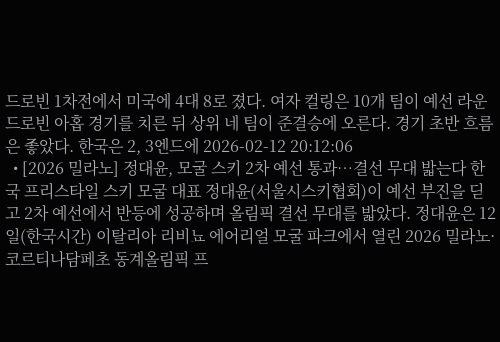드로빈 1차전에서 미국에 4대 8로 졌다. 여자 컬링은 10개 팀이 예선 라운드로빈 아홉 경기를 치른 뒤 상위 네 팀이 준결승에 오른다. 경기 초반 흐름은 좋았다. 한국은 2, 3엔드에 2026-02-12 20:12:06
  • [2026 밀라노] 정대윤, 모굴 스키 2차 예선 통과…결선 무대 밟는다 한국 프리스타일 스키 모굴 대표 정대윤(서울시스키협회)이 예선 부진을 딛고 2차 예선에서 반등에 성공하며 올림픽 결선 무대를 밟았다. 정대윤은 12일(한국시간) 이탈리아 리비뇨 에어리얼 모굴 파크에서 열린 2026 밀라노·코르티나담페초 동계올림픽 프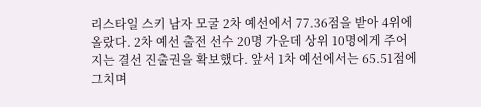리스타일 스키 남자 모굴 2차 예선에서 77.36점을 받아 4위에 올랐다. 2차 예선 출전 선수 20명 가운데 상위 10명에게 주어지는 결선 진출권을 확보했다. 앞서 1차 예선에서는 65.51점에 그치며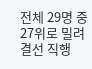전체 29명 중 27위로 밀려 결선 직행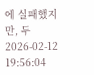에 실패했지만, 두 2026-02-12 19:56:04